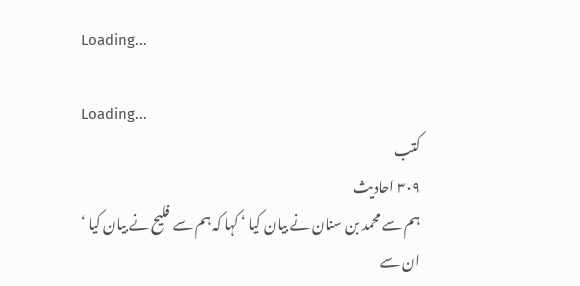Loading...

Loading...
کتب
۳۰۹ احادیث
ہم سے محمد بن سنان نے بیان کیا ‘ کہا کہ ہم سے فلیح نے بیان کیا ‘ ان سے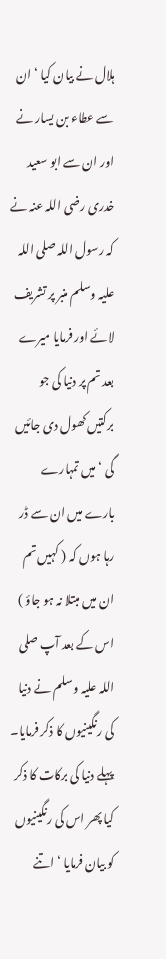ہلال نے بیان کیا ‘ ان سے عطاء بن یسار نے اور ان سے ابو سعید خدری رضی اللہ عنہ نے کہ رسول اللہ صلی اللہ علیہ وسلم منبر پر تشریف لائے اور فرمایا میرے بعد تم پر دنیا کی جو برکتیں کھول دی جائیں گی ‘ میں تمہارے بارے میں ان سے ڈر رہا ہوں کہ ( کہیں تم ان میں مبتلا نہ ہو جاؤ ) اس کے بعد آپ صلی اللہ علیہ وسلم نے دنیا کی رنگینیوں کا ذکر فرمایا۔ پہلے دنیا کی برکات کا ذکر کیا پھر اس کی رنگینیوں کو بیان فرمایا ‘ اتنے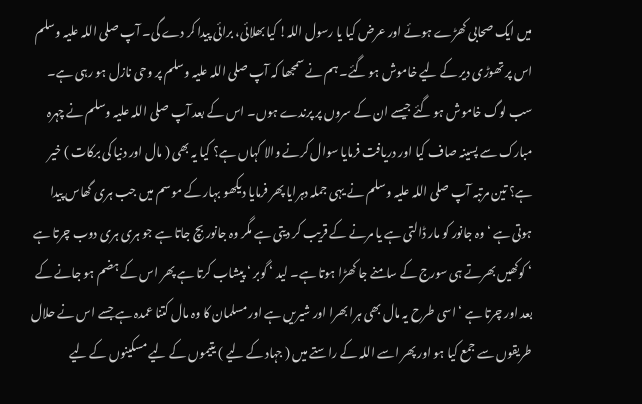میں ایک صحابی کھڑے ہوئے اور عرض کیا یا رسول اللہ! کیا بھلائی، برائی پیدا کر دے گی۔ آپ صلی اللہ علیہ وسلم اس پر تھوڑی دیر کے لیے خاموش ہو گئے۔ ہم نے سمجھا کہ آپ صلی اللہ علیہ وسلم پر وحی نازل ہو رہی ہے۔ سب لوگ خاموش ہو گئے جیسے ان کے سروں پر پرندے ہوں۔ اس کے بعد آپ صلی اللہ علیہ وسلم نے چہرہ مبارک سے پسینہ صاف کیا اور دریافت فرمایا سوال کرنے والا کہاں ہے؟ کیا یہ بھی ( مال اور دنیا کی برکات ) خیر ہے؟ تین مرتبہ آپ صلی اللہ علیہ وسلم نے یہی جملہ دہرایا پھر فرمایا دیکھو بہار کے موسم میں جب ہری گھاس پیدا ہوتی ہے ‘ وہ جانور کو مار ڈالتی ہے یا مرنے کے قریب کر دیتی ہے مگر وہ جانور بچ جاتا ہے جو ہری ہری دوب چرتا ہے ‘ کوکھیں بھرتے ہی سورج کے سامنے جا کھڑا ہوتا ہے۔ لید ‘ گوبر ‘ پیشاب کرتا ہے پھر اس کے ہضم ہو جانے کے بعد اور چرتا ہے ‘ اسی طرح یہ مال بھی ہرا بھرا اور شیریں ہے اور مسلمان کا وہ مال کتنا عمدہ ہے جسے اس نے حلال طریقوں سے جمع کیا ہو اور پھر اسے اللہ کے راستے میں ( جہاد کے لیے ) یتیموں کے لیے مسکینوں کے لیے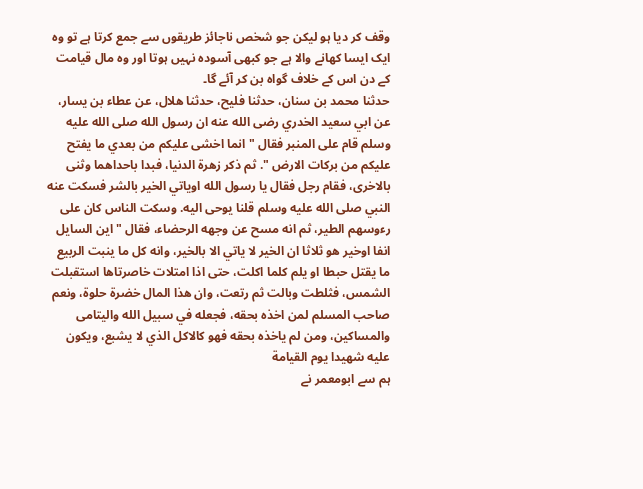وقف کر دیا ہو لیکن جو شخص ناجائز طریقوں سے جمع کرتا ہے تو وہ ایک ایسا کھانے والا ہے جو کبھی آسودہ نہیں ہوتا اور وہ مال قیامت کے دن اس کے خلاف گواہ بن کر آئے گا۔
حدثنا محمد بن سنان، حدثنا فليح، حدثنا هلال، عن عطاء بن يسار، عن ابي سعيد الخدري رضى الله عنه ان رسول الله صلى الله عليه وسلم قام على المنبر فقال " انما اخشى عليكم من بعدي ما يفتح عليكم من بركات الارض ". ثم ذكر زهرة الدنيا، فبدا باحداهما وثنى بالاخرى، فقام رجل فقال يا رسول الله اوياتي الخير بالشر فسكت عنه النبي صلى الله عليه وسلم قلنا يوحى اليه. وسكت الناس كان على رءوسهم الطير، ثم انه مسح عن وجهه الرحضاء، فقال " اين السايل انفا اوخير هو ثلاثا ان الخير لا ياتي الا بالخير، وانه كل ما ينبت الربيع ما يقتل حبطا او يلم كلما اكلت، حتى اذا امتلات خاصرتاها استقبلت الشمس، فثلطت وبالت ثم رتعت، وان هذا المال خضرة حلوة، ونعم صاحب المسلم لمن اخذه بحقه، فجعله في سبيل الله واليتامى والمساكين، ومن لم ياخذه بحقه فهو كالاكل الذي لا يشبع، ويكون عليه شهيدا يوم القيامة
ہم سے ابومعمر نے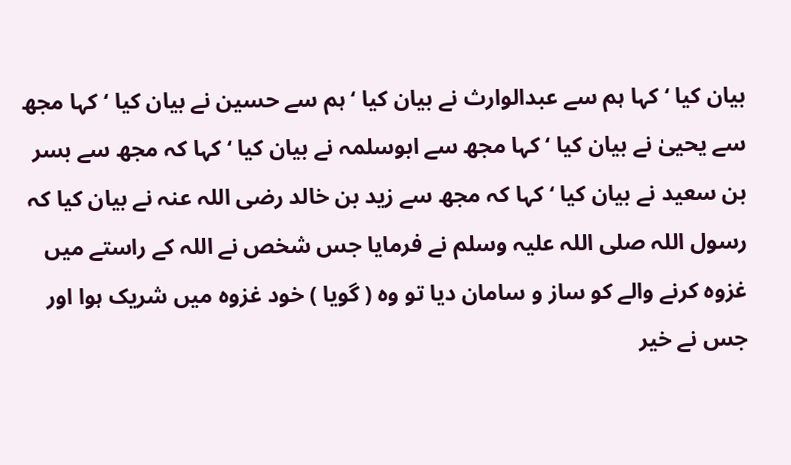بیان کیا ‘ کہا ہم سے عبدالوارث نے بیان کیا ‘ ہم سے حسین نے بیان کیا ‘ کہا مجھ سے یحییٰ نے بیان کیا ‘ کہا مجھ سے ابوسلمہ نے بیان کیا ‘ کہا کہ مجھ سے بسر بن سعید نے بیان کیا ‘ کہا کہ مجھ سے زید بن خالد رضی اللہ عنہ نے بیان کیا کہ رسول اللہ صلی اللہ علیہ وسلم نے فرمایا جس شخص نے اللہ کے راستے میں غزوہ کرنے والے کو ساز و سامان دیا تو وہ ( گویا ) خود غزوہ میں شریک ہوا اور جس نے خیر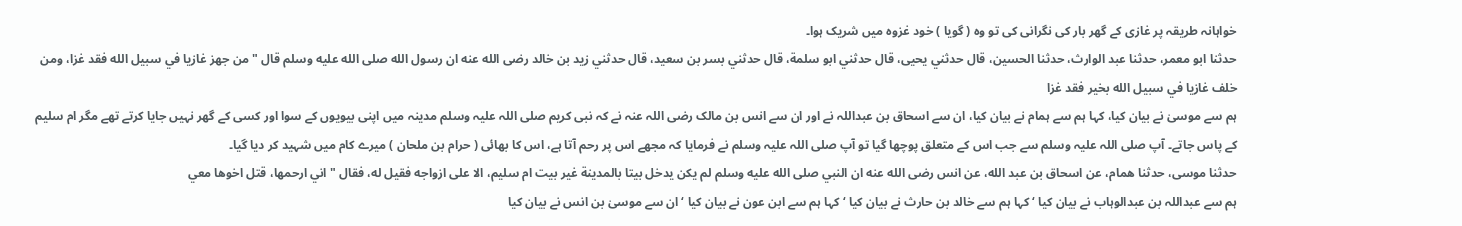خواہانہ طریقہ پر غازی کے گھر بار کی نگرانی کی تو وہ ( گویا ) خود غزوہ میں شریک ہوا۔
حدثنا ابو معمر، حدثنا عبد الوارث، حدثنا الحسين، قال حدثني يحيى، قال حدثني ابو سلمة، قال حدثني بسر بن سعيد، قال حدثني زيد بن خالد رضى الله عنه ان رسول الله صلى الله عليه وسلم قال " من جهز غازيا في سبيل الله فقد غزا، ومن خلف غازيا في سبيل الله بخير فقد غزا
ہم سے موسیٰ نے بیان کیا، کہا ہم سے ہمام نے بیان کیا، ان سے اسحاق بن عبداللہ نے اور ان سے انس بن مالک رضی اللہ عنہ نے کہ نبی کریم صلی اللہ علیہ وسلم مدینہ میں اپنی بیویوں کے سوا اور کسی کے گھر نہیں جایا کرتے تھے مگر ام سلیم کے پاس جاتے۔ آپ صلی اللہ علیہ وسلم سے جب اس کے متعلق پوچھا گیا تو آپ صلی اللہ علیہ وسلم نے فرمایا کہ مجھے اس پر رحم آتا ہے، اس کا بھائی ( حرام بن ملحان ) میرے کام میں شہید کر دیا گیا۔
حدثنا موسى، حدثنا همام، عن اسحاق بن عبد الله، عن انس رضى الله عنه ان النبي صلى الله عليه وسلم لم يكن يدخل بيتا بالمدينة غير بيت ام سليم، الا على ازواجه فقيل له، فقال " اني ارحمها، قتل اخوها معي
ہم سے عبداللہ بن عبدالوہاب نے بیان کیا ‘ کہا ہم سے خالد بن حارث نے بیان کیا ‘ کہا ہم سے ابن عون نے بیان کیا ‘ ان سے موسیٰ بن انس نے بیان کیا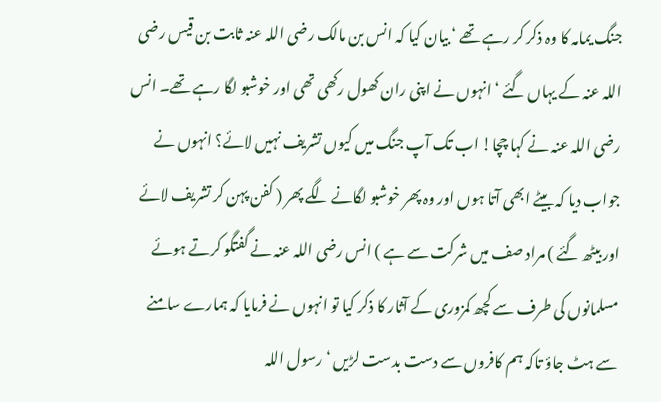جنگ یمامہ کا وہ ذکر کر رہے تھے ‘ بیان کیا کہ انس بن مالک رضی اللہ عنہ ثابت بن قیس رضی اللہ عنہ کے یہاں گئے ‘ انہوں نے اپنی ران کھول رکھی تھی اور خوشبو لگا رہے تھے۔ انس رضی اللہ عنہ نے کہا چچا! اب تک آپ جنگ میں کیوں تشریف نہیں لائے؟ انہوں نے جواب دیا کہ بیٹے ابھی آتا ہوں اور وہ پھر خوشبو لگانے لگے پھر ( کفن پہن کر تشریف لائے اور بیٹھ گئے ) مراد صف میں شرکت سے ہے ) انس رضی اللہ عنہ نے گفتگو کرتے ہوئے مسلمانوں کی طرف سے کچھ کمزوری کے آثار کا ذکر کیا تو انہوں نے فرمایا کہ ہمارے سامنے سے ہٹ جاؤ تاکہ ہم کافروں سے دست بدست لڑیں ‘ رسول اللہ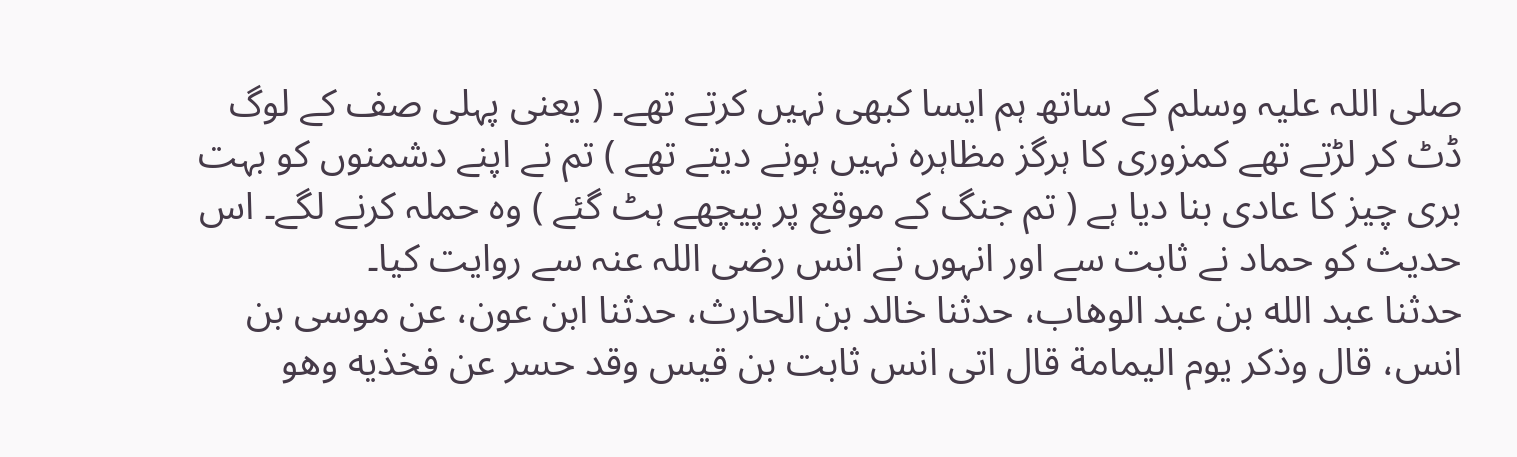صلی اللہ علیہ وسلم کے ساتھ ہم ایسا کبھی نہیں کرتے تھے۔ ( یعنی پہلی صف کے لوگ ڈٹ کر لڑتے تھے کمزوری کا ہرگز مظاہرہ نہیں ہونے دیتے تھے ) تم نے اپنے دشمنوں کو بہت بری چیز کا عادی بنا دیا ہے ( تم جنگ کے موقع پر پیچھے ہٹ گئے ) وہ حملہ کرنے لگے۔ اس حدیث کو حماد نے ثابت سے اور انہوں نے انس رضی اللہ عنہ سے روایت کیا۔
حدثنا عبد الله بن عبد الوهاب، حدثنا خالد بن الحارث، حدثنا ابن عون، عن موسى بن انس، قال وذكر يوم اليمامة قال اتى انس ثابت بن قيس وقد حسر عن فخذيه وهو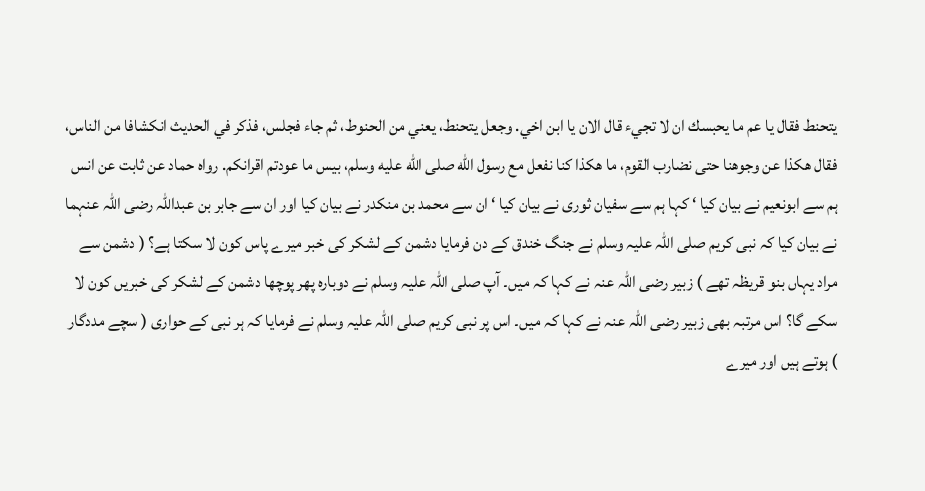يتحنط فقال يا عم ما يحبسك ان لا تجيء قال الان يا ابن اخي. وجعل يتحنط، يعني من الحنوط، ثم جاء فجلس، فذكر في الحديث انكشافا من الناس، فقال هكذا عن وجوهنا حتى نضارب القوم، ما هكذا كنا نفعل مع رسول الله صلى الله عليه وسلم، بيس ما عودتم اقرانكم. رواه حماد عن ثابت عن انس
ہم سے ابونعیم نے بیان کیا ‘ کہا ہم سے سفیان ثوری نے بیان کیا ‘ ان سے محمد بن منکدر نے بیان کیا اور ان سے جابر بن عبداللہ رضی اللہ عنہما نے بیان کیا کہ نبی کریم صلی اللہ علیہ وسلم نے جنگ خندق کے دن فرمایا دشمن کے لشکر کی خبر میرے پاس کون لا سکتا ہے؟ ( دشمن سے مراد یہاں بنو قریظہ تھے ) زبیر رضی اللہ عنہ نے کہا کہ میں۔ آپ صلی اللہ علیہ وسلم نے دوبارہ پھر پوچھا دشمن کے لشکر کی خبریں کون لا سکے گا؟ اس مرتبہ بھی زبیر رضی اللہ عنہ نے کہا کہ میں۔ اس پر نبی کریم صلی اللہ علیہ وسلم نے فرمایا کہ ہر نبی کے حواری ( سچے مددگار ) ہوتے ہیں اور میرے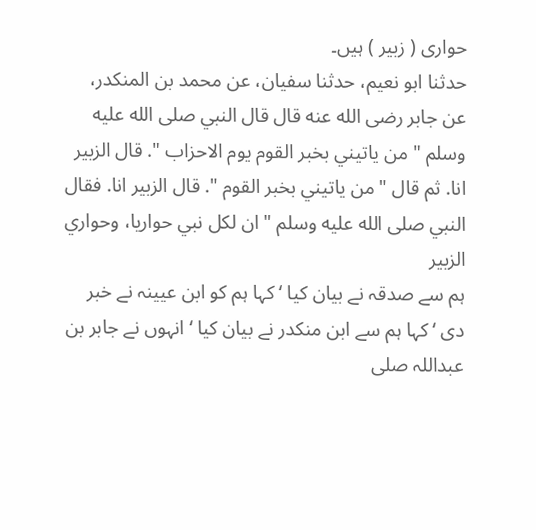حواری ( زبیر ) ہیں۔
حدثنا ابو نعيم، حدثنا سفيان، عن محمد بن المنكدر، عن جابر رضى الله عنه قال قال النبي صلى الله عليه وسلم " من ياتيني بخبر القوم يوم الاحزاب ". قال الزبير انا. ثم قال " من ياتيني بخبر القوم ". قال الزبير انا. فقال النبي صلى الله عليه وسلم " ان لكل نبي حواريا، وحواري الزبير
ہم سے صدقہ نے بیان کیا ‘ کہا ہم کو ابن عیینہ نے خبر دی ‘ کہا ہم سے ابن منکدر نے بیان کیا ‘ انہوں نے جابر بن عبداللہ صلی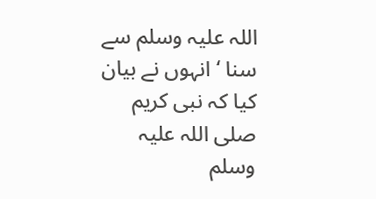اللہ علیہ وسلم سے سنا ‘ انہوں نے بیان کیا کہ نبی کریم صلی اللہ علیہ وسلم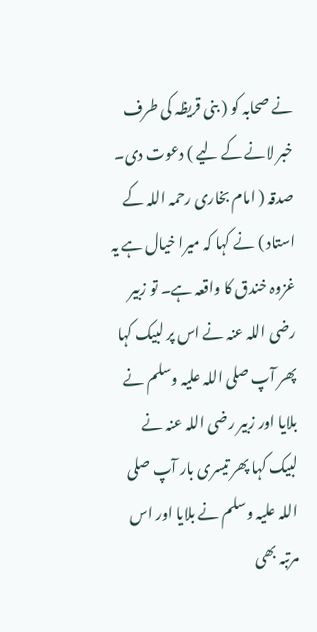نے صحابہ کو ( بنی قریظہ کی طرف خبر لانے کے لیے ) دعوت دی۔ صدقہ ( امام بخاری رحمہ اللہ کے استاد ) نے کہا کہ میرا خیال ہے یہ غزوہ خندق کا واقعہ ہے۔ تو زبیر رضی اللہ عنہ نے اس پر لبیک کہا پھر آپ صلی اللہ علیہ وسلم نے بلایا اور زبیر رضی اللہ عنہ نے لبیک کہا پھر تیسری بار آپ صلی اللہ علیہ وسلم نے بلایا اور اس مرتبہ بھی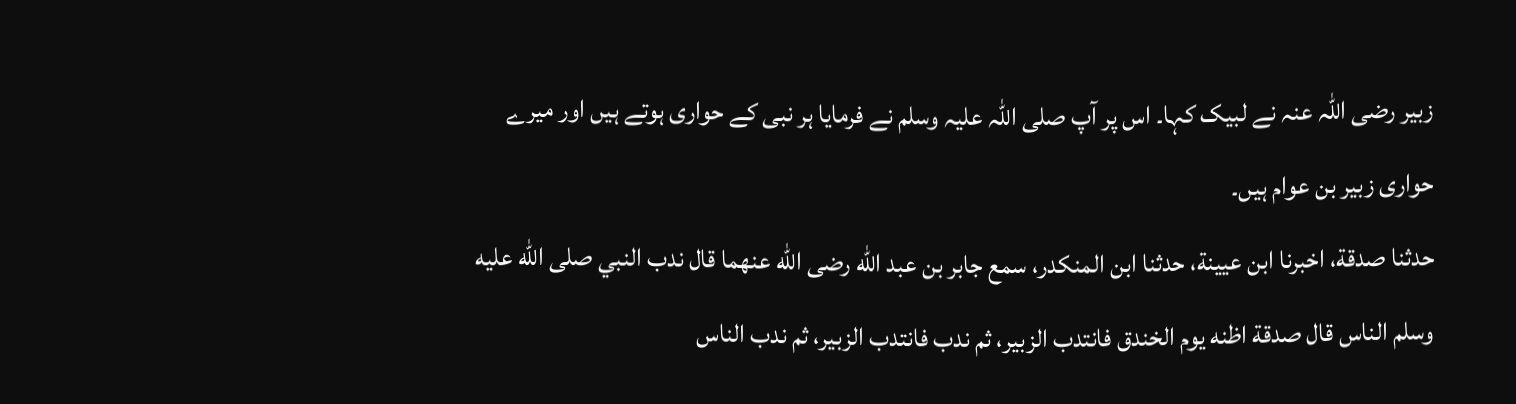زبیر رضی اللہ عنہ نے لبیک کہا۔ اس پر آپ صلی اللہ علیہ وسلم نے فرمایا ہر نبی کے حواری ہوتے ہیں اور میرے حواری زبیر بن عوام ہیں۔
حدثنا صدقة، اخبرنا ابن عيينة، حدثنا ابن المنكدر، سمع جابر بن عبد الله رضى الله عنهما قال ندب النبي صلى الله عليه وسلم الناس قال صدقة اظنه يوم الخندق فانتدب الزبير، ثم ندب فانتدب الزبير، ثم ندب الناس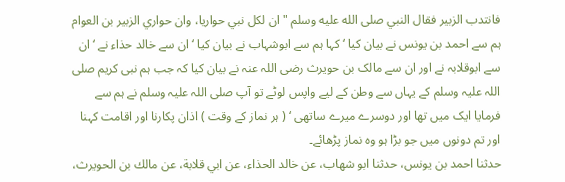فانتدب الزبير فقال النبي صلى الله عليه وسلم " ان لكل نبي حواريا، وان حواري الزبير بن العوام
ہم سے احمد بن یونس نے بیان کیا ‘ کہا ہم سے ابوشہاب نے بیان کیا ‘ ان سے خالد حذاء نے ‘ ان سے ابوقلابہ نے اور ان سے مالک بن حویرث رضی اللہ عنہ نے بیان کیا کہ جب ہم نبی کریم صلی اللہ علیہ وسلم کے یہاں سے وطن کے لیے واپس لوٹے تو آپ صلی اللہ علیہ وسلم نے ہم سے فرمایا ایک میں تھا اور دوسرے میرے ساتھی ‘ ( ہر نماز کے وقت ) اذان پکارنا اور اقامت کہنا اور تم دونوں میں جو بڑا ہو وہ نماز پڑھائے۔
حدثنا احمد بن يونس، حدثنا ابو شهاب، عن خالد الحذاء، عن ابي قلابة، عن مالك بن الحويرث،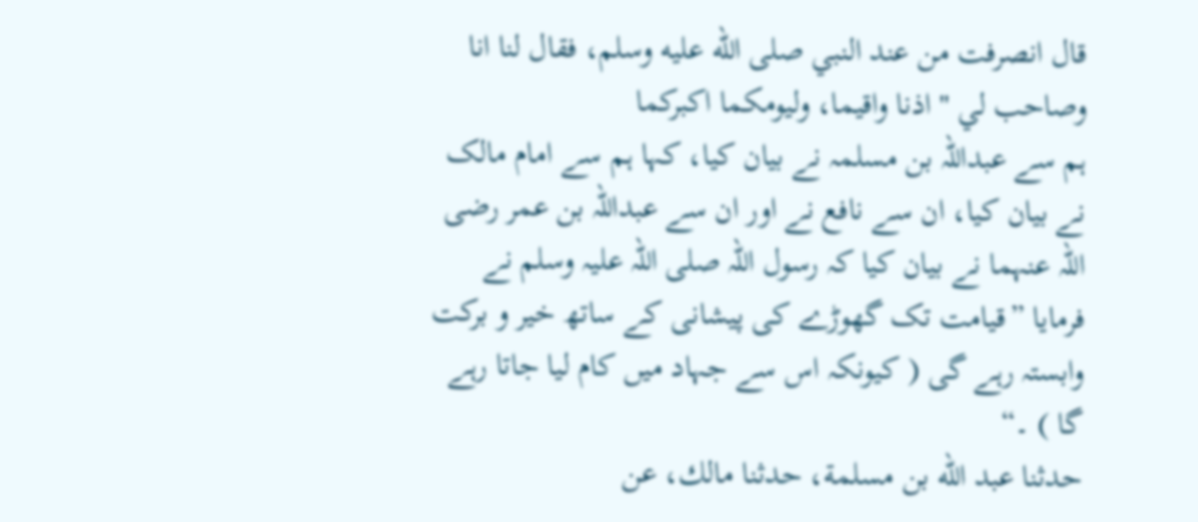قال انصرفت من عند النبي صلى الله عليه وسلم، فقال لنا انا وصاحب لي " اذنا واقيما، وليومكما اكبركما
ہم سے عبداللہ بن مسلمہ نے بیان کیا، کہا ہم سے امام مالک نے بیان کیا، ان سے نافع نے اور ان سے عبداللہ بن عمر رضی اللہ عنہما نے بیان کیا کہ رسول اللہ صلی اللہ علیہ وسلم نے فرمایا ”قیامت تک گھوڑے کی پیشانی کے ساتھ خیر و برکت وابستہ رہے گی ( کیونکہ اس سے جہاد میں کام لیا جاتا رہے گا ) ۔“
حدثنا عبد الله بن مسلمة، حدثنا مالك، عن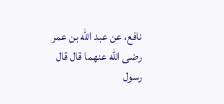نافع، عن عبد الله بن عمر رضى الله عنهما قال قال رسول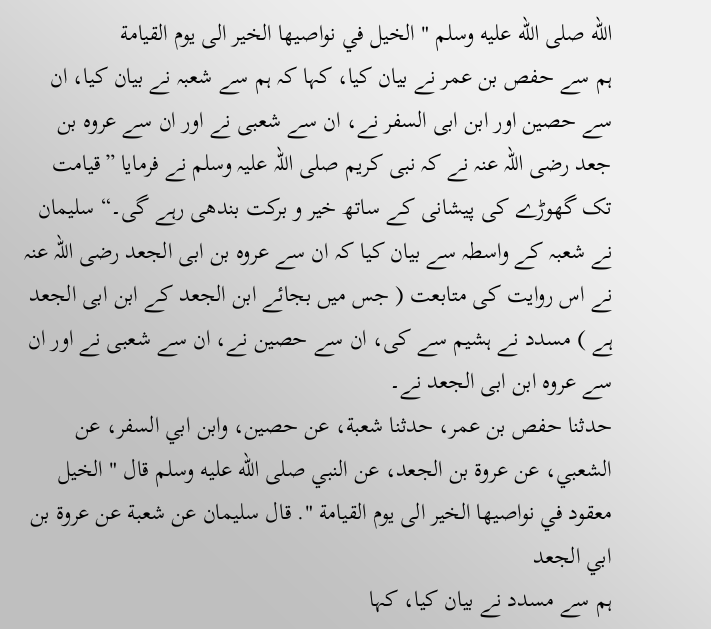الله صلى الله عليه وسلم " الخيل في نواصيها الخير الى يوم القيامة
ہم سے حفص بن عمر نے بیان کیا، کہا کہ ہم سے شعبہ نے بیان کیا، ان سے حصین اور ابن ابی السفر نے، ان سے شعبی نے اور ان سے عروہ بن جعد رضی اللہ عنہ نے کہ نبی کریم صلی اللہ علیہ وسلم نے فرمایا ”قیامت تک گھوڑے کی پیشانی کے ساتھ خیر و برکت بندھی رہے گی۔“ سلیمان نے شعبہ کے واسطہ سے بیان کیا کہ ان سے عروہ بن ابی الجعد رضی اللہ عنہ نے اس روایت کی متابعت ( جس میں بجائے ابن الجعد کے ابن ابی الجعد ہے ) مسدد نے ہشیم سے کی، ان سے حصین نے، ان سے شعبی نے اور ان سے عروہ ابن ابی الجعد نے۔
حدثنا حفص بن عمر، حدثنا شعبة، عن حصين، وابن ابي السفر، عن الشعبي، عن عروة بن الجعد، عن النبي صلى الله عليه وسلم قال " الخيل معقود في نواصيها الخير الى يوم القيامة ". قال سليمان عن شعبة عن عروة بن ابي الجعد
ہم سے مسدد نے بیان کیا، کہا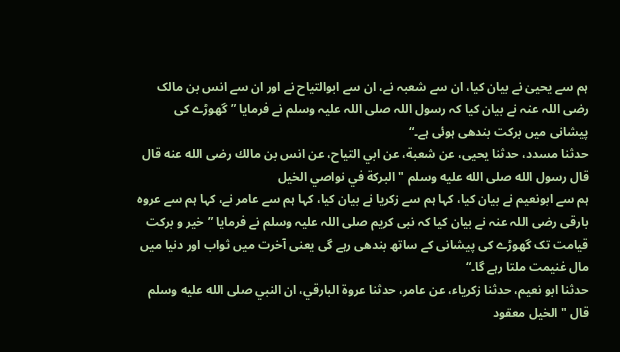ہم سے یحییٰ نے بیان کیا، ان سے شعبہ نے، ان سے ابوالتیاح نے اور ان سے انس بن مالک رضی اللہ عنہ نے بیان کیا کہ رسول اللہ صلی اللہ علیہ وسلم نے فرمایا ”گھوڑے کی پیشانی میں برکت بندھی ہوئی ہے۔“
حدثنا مسدد، حدثنا يحيى، عن شعبة، عن ابي التياح، عن انس بن مالك رضى الله عنه قال قال رسول الله صلى الله عليه وسلم " البركة في نواصي الخيل
ہم سے ابونعیم نے بیان کیا، کہا ہم سے زکریا نے بیان کیا، کہا ہم سے عامر نے، کہا ہم سے عروہ بارقی رضی اللہ عنہ نے بیان کیا کہ نبی کریم صلی اللہ علیہ وسلم نے فرمایا ”خیر و برکت قیامت تک گھوڑے کی پیشانی کے ساتھ بندھی رہے گی یعنی آخرت میں ثواب اور دنیا میں مال غنیمت ملتا رہے گا۔“
حدثنا ابو نعيم، حدثنا زكرياء، عن عامر، حدثنا عروة البارقي، ان النبي صلى الله عليه وسلم قال " الخيل معقود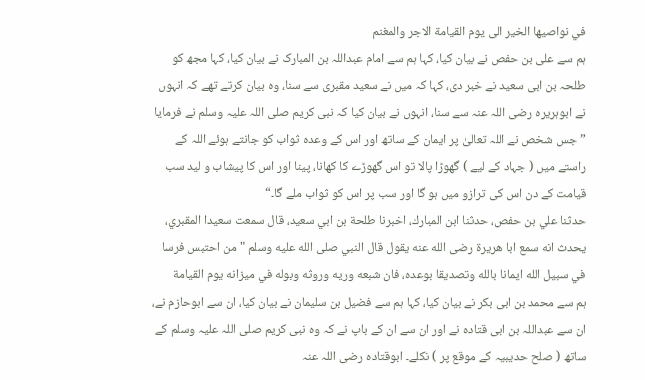في نواصيها الخير الى يوم القيامة الاجر والمغنم
ہم سے علی بن حفص نے بیان کیا، کہا ہم سے امام عبداللہ بن المبارک نے بیان کیا، کہا مجھ کو طلحہ بن ابی سعید نے خبر دی، کہا کہ میں نے سعید مقبری سے سنا، وہ بیان کرتے تھے کہ انہوں نے ابوہریرہ رضی اللہ عنہ سے سنا، انہوں نے بیان کیا کہ نبی کریم صلی اللہ علیہ وسلم نے فرمایا ”جس شخص نے اللہ تعالیٰ پر ایمان کے ساتھ اور اس کے وعدہ ثواب کو جانتے ہوئے اللہ کے راستے میں ( جہاد کے لیے ) گھوڑا پالا تو اس گھوڑے کا کھانا، پینا اور اس کا پیشاب و لید سب قیامت کے دن اس کی ترازو میں ہو گا اور سب پر اس کو ثواب ملے گا۔“
حدثنا علي بن حفص، حدثنا ابن المبارك، اخبرنا طلحة بن ابي سعيد، قال سمعت سعيدا المقبري، يحدث انه سمع ابا هريرة رضى الله عنه يقول قال النبي صلى الله عليه وسلم " من احتبس فرسا في سبيل الله ايمانا بالله وتصديقا بوعده، فان شبعه وريه وروثه وبوله في ميزانه يوم القيامة
ہم سے محمد بن ابی بکر نے بیان کیا، کہا ہم سے فضیل بن سلیمان نے بیان کیا، ان سے ابوحازم نے، ان سے عبداللہ بن ابی قتادہ نے اور ان سے ان کے باپ نے کہ وہ نبی کریم صلی اللہ علیہ وسلم کے ساتھ ( صلح حدیبیہ کے موقع پر ) نکلے۔ ابوقتادہ رضی اللہ عنہ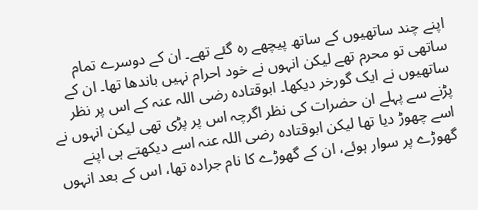اپنے چند ساتھیوں کے ساتھ پیچھے رہ گئے تھے۔ ان کے دوسرے تمام ساتھی تو محرم تھے لیکن انہوں نے خود احرام نہیں باندھا تھا۔ ان کے ساتھیوں نے ایک گورخر دیکھا۔ ابوقتادہ رضی اللہ عنہ کے اس پر نظر پڑنے سے پہلے ان حضرات کی نظر اگرچہ اس پر پڑی تھی لیکن انہوں نے اسے چھوڑ دیا تھا لیکن ابوقتادہ رضی اللہ عنہ اسے دیکھتے ہی اپنے گھوڑے پر سوار ہوئے، ان کے گھوڑے کا نام جرادہ تھا، اس کے بعد انہوں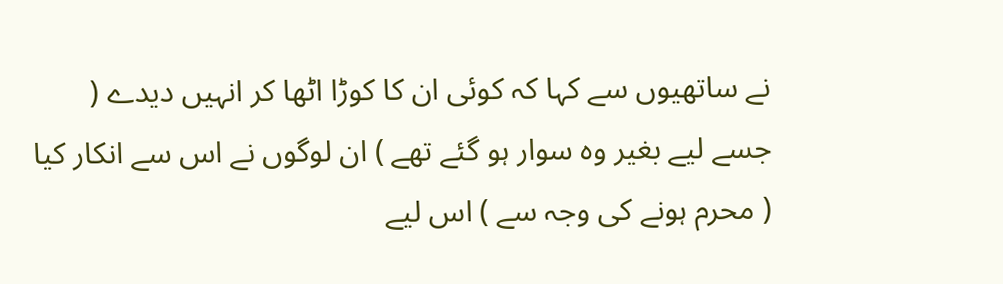نے ساتھیوں سے کہا کہ کوئی ان کا کوڑا اٹھا کر انہیں دیدے ( جسے لیے بغیر وہ سوار ہو گئے تھے ) ان لوگوں نے اس سے انکار کیا ( محرم ہونے کی وجہ سے ) اس لیے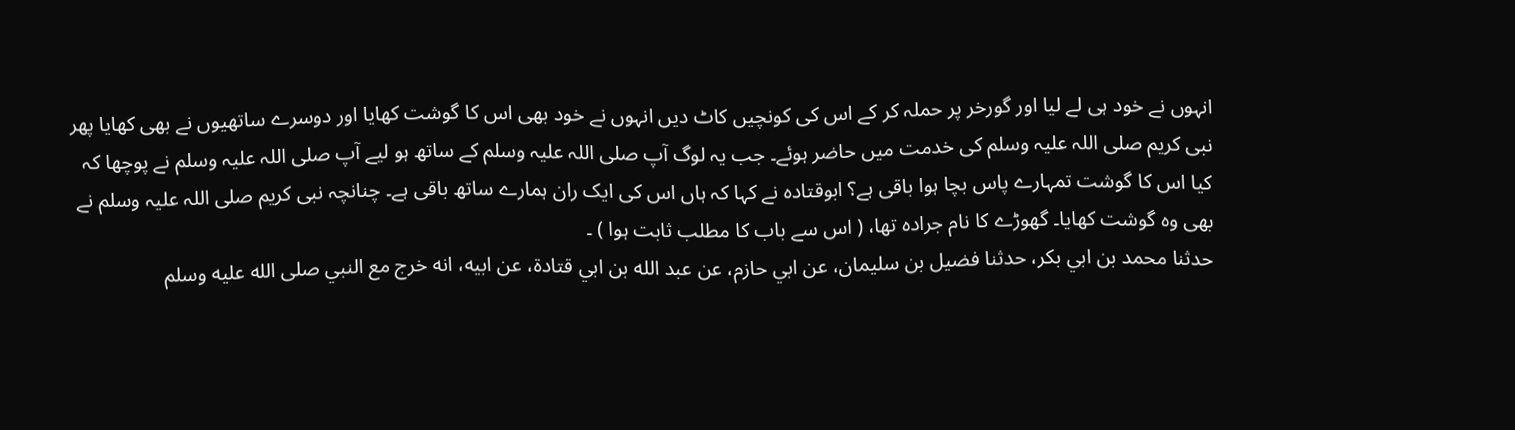انہوں نے خود ہی لے لیا اور گورخر پر حملہ کر کے اس کی کونچیں کاٹ دیں انہوں نے خود بھی اس کا گوشت کھایا اور دوسرے ساتھیوں نے بھی کھایا پھر نبی کریم صلی اللہ علیہ وسلم کی خدمت میں حاضر ہوئے۔ جب یہ لوگ آپ صلی اللہ علیہ وسلم کے ساتھ ہو لیے آپ صلی اللہ علیہ وسلم نے پوچھا کہ کیا اس کا گوشت تمہارے پاس بچا ہوا باقی ہے؟ ابوقتادہ نے کہا کہ ہاں اس کی ایک ران ہمارے ساتھ باقی ہے۔ چنانچہ نبی کریم صلی اللہ علیہ وسلم نے بھی وہ گوشت کھایا۔ گھوڑے کا نام جرادہ تھا، ( اس سے باب کا مطلب ثابت ہوا ) ۔
حدثنا محمد بن ابي بكر، حدثنا فضيل بن سليمان، عن ابي حازم، عن عبد الله بن ابي قتادة، عن ابيه، انه خرج مع النبي صلى الله عليه وسلم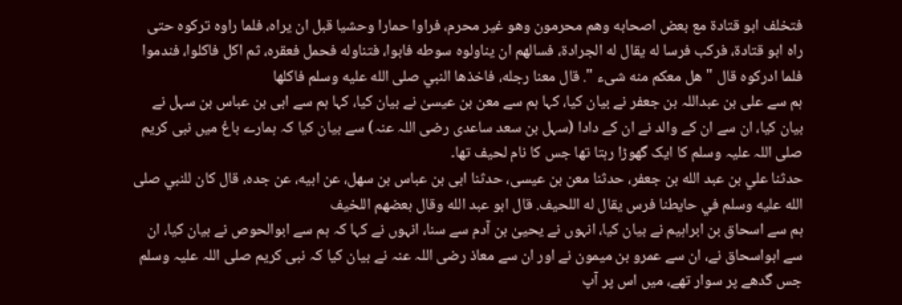فتخلف ابو قتادة مع بعض اصحابه وهم محرمون وهو غير محرم، فراوا حمارا وحشيا قبل ان يراه، فلما راوه تركوه حتى راه ابو قتادة، فركب فرسا له يقال له الجرادة، فسالهم ان يناولوه سوطه فابوا، فتناوله فحمل فعقره، ثم اكل فاكلوا، فندموا فلما ادركوه قال " هل معكم منه شىء ". قال معنا رجله، فاخذها النبي صلى الله عليه وسلم فاكلها
ہم سے علی بن عبداللہ بن جعفر نے بیان کیا، کہا ہم سے معن بن عیسیٰ نے بیان کیا، کہا ہم سے ابی بن عباس بن سہل نے بیان کیا، ان سے ان کے والد نے ان کے دادا (سہل بن سعد ساعدی رضی اللہ عنہ) سے بیان کیا کہ ہمارے باغ میں نبی کریم صلی اللہ علیہ وسلم کا ایک گھوڑا رہتا تھا جس کا نام لحیف تھا۔
حدثنا علي بن عبد الله بن جعفر، حدثنا معن بن عيسى، حدثنا ابى بن عباس بن سهل، عن ابيه، عن جده، قال كان للنبي صلى الله عليه وسلم في حايطنا فرس يقال له اللحيف. قال ابو عبد الله وقال بعضهم اللخيف
ہم سے اسحاق بن ابراہیم نے بیان کیا، انہوں نے یحییٰ بن آدم سے سنا، انہوں نے کہا کہ ہم سے ابوالحوص نے بیان کیا، ان سے ابواسحاق نے، ان سے عمرو بن میمون نے اور ان سے معاذ رضی اللہ عنہ نے بیان کیا کہ نبی کریم صلی اللہ علیہ وسلم جس گدھے پر سوار تھے، میں اس پر آپ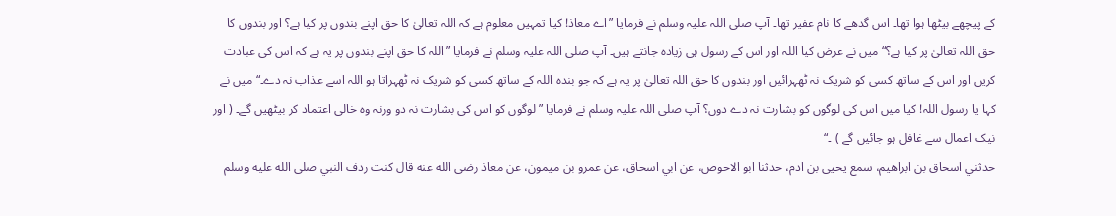کے پیچھے بیٹھا ہوا تھا۔ اس گدھے کا نام عفیر تھا۔ آپ صلی اللہ علیہ وسلم نے فرمایا ”اے معاذ! کیا تمہیں معلوم ہے کہ اللہ تعالیٰ کا حق اپنے بندوں پر کیا ہے؟ اور بندوں کا حق اللہ تعالیٰ پر کیا ہے؟“ میں نے عرض کیا اللہ اور اس کے رسول ہی زیادہ جانتے ہیں۔ آپ صلی اللہ علیہ وسلم نے فرمایا ”اللہ کا حق اپنے بندوں پر یہ ہے کہ اس کی عبادت کریں اور اس کے ساتھ کسی کو شریک نہ ٹھہرائیں اور بندوں کا حق اللہ تعالیٰ پر یہ ہے کہ جو بندہ اللہ کے ساتھ کسی کو شریک نہ ٹھہراتا ہو اللہ اسے عذاب نہ دے۔“ میں نے کہا یا رسول اللہ! کیا میں اس کی لوگوں کو بشارت نہ دے دوں؟ آپ صلی اللہ علیہ وسلم نے فرمایا ”لوگوں کو اس کی بشارت نہ دو ورنہ وہ خالی اعتماد کر بیٹھیں گے۔ ( اور نیک اعمال سے غافل ہو جائیں گے ) ۔“
حدثني اسحاق بن ابراهيم، سمع يحيى بن ادم، حدثنا ابو الاحوص، عن ابي اسحاق، عن عمرو بن ميمون، عن معاذ رضى الله عنه قال كنت ردف النبي صلى الله عليه وسلم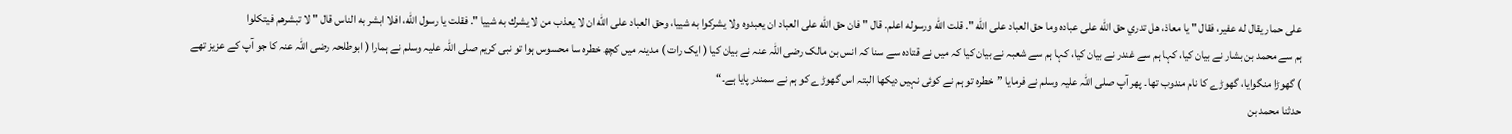على حمار يقال له عفير، فقال " يا معاذ، هل تدري حق الله على عباده وما حق العباد على الله ". قلت الله ورسوله اعلم. قال " فان حق الله على العباد ان يعبدوه ولا يشركوا به شييا، وحق العباد على الله ان لا يعذب من لا يشرك به شييا ". فقلت يا رسول الله، افلا ابشر به الناس قال " لا تبشرهم فيتكلوا
ہم سے محمد بن بشار نے بیان کیا، کہا ہم سے غندر نے بیان کیا، کہا ہم سے شعبہ نے بیان کیا کہ میں نے قتادہ سے سنا کہ انس بن مالک رضی اللہ عنہ نے بیان کیا ( ایک رات ) مدینہ میں کچھ خطرہ سا محسوس ہوا تو نبی کریم صلی اللہ علیہ وسلم نے ہمارا ( ابوطلحہ رضی اللہ عنہ کا جو آپ کے عزیز تھے ) گھوڑا منگوایا، گھوڑے کا نام مندوب تھا۔ پھر آپ صلی اللہ علیہ وسلم نے فرمایا ”خطرہ تو ہم نے کوئی نہیں دیکھا البتہ اس گھوڑے کو ہم نے سمندر پایا ہے۔“
حدثنا محمد بن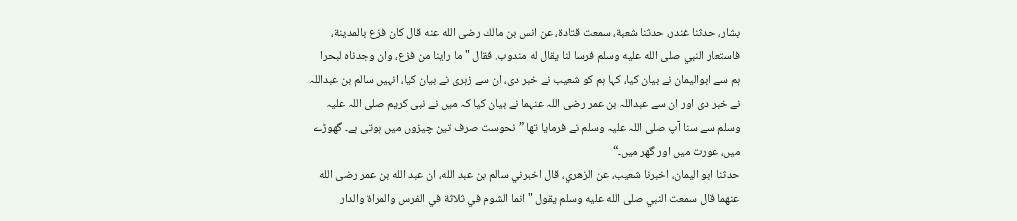بشار، حدثنا غندر، حدثنا شعبة، سمعت قتادة، عن انس بن مالك رضى الله عنه قال كان فزع بالمدينة، فاستعار النبي صلى الله عليه وسلم فرسا لنا يقال له مندوب. فقال " ما راينا من فزع، وان وجدناه لبحرا
ہم سے ابوالیمان نے بیان کیا، کہا ہم کو شعیب نے خبر دی، ان سے زہری نے بیان کیا، انہیں سالم بن عبداللہ نے خبر دی اور ان سے عبداللہ بن عمر رضی اللہ عنہما نے بیان کیا کہ میں نے نبی کریم صلی اللہ علیہ وسلم سے سنا آپ صلی اللہ علیہ وسلم نے فرمایا تھا ”نحوست صرف تین چیزوں میں ہوتی ہے۔ گھوڑے میں، عورت میں اور گھر میں۔“
حدثنا ابو اليمان، اخبرنا شعيب، عن الزهري، قال اخبرني سالم بن عبد الله، ان عبد الله بن عمر رضى الله عنهما قال سمعت النبي صلى الله عليه وسلم يقول " انما الشوم في ثلاثة في الفرس والمراة والدار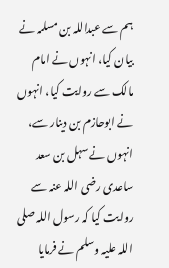ہم سے عبداللہ بن مسلمہ نے بیان کیا، انہوں نے امام مالک سے روایت کیا، انہوں نے ابوحازم بن دینار سے، انہوں نے سہل بن سعد ساعدی رضی اللہ عنہ سے روایت کیا کہ رسول اللہ صلی اللہ علیہ وسلم نے فرمایا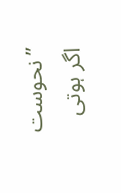”نحوست اگر ہوتی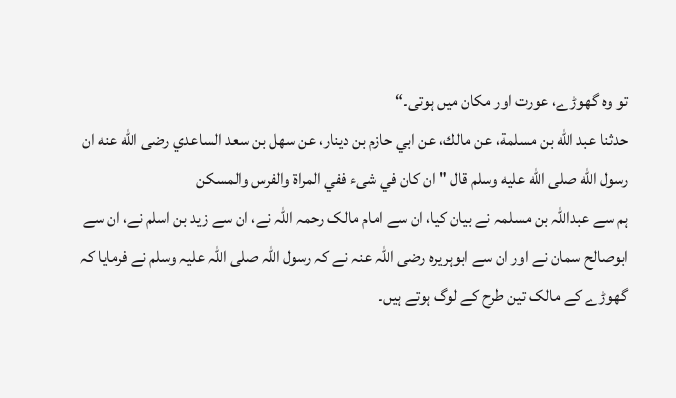تو وہ گھوڑے، عورت اور مکان میں ہوتی۔“
حدثنا عبد الله بن مسلمة، عن مالك، عن ابي حازم بن دينار، عن سهل بن سعد الساعدي رضى الله عنه ان رسول الله صلى الله عليه وسلم قال " ان كان في شىء ففي المراة والفرس والمسكن
ہم سے عبداللہ بن مسلمہ نے بیان کیا، ان سے امام مالک رحمہ اللہ نے، ان سے زید بن اسلم نے، ان سے ابوصالح سمان نے اور ان سے ابوہریرہ رضی اللہ عنہ نے کہ رسول اللہ صلی اللہ علیہ وسلم نے فرمایا کہ گھوڑے کے مالک تین طرح کے لوگ ہوتے ہیں۔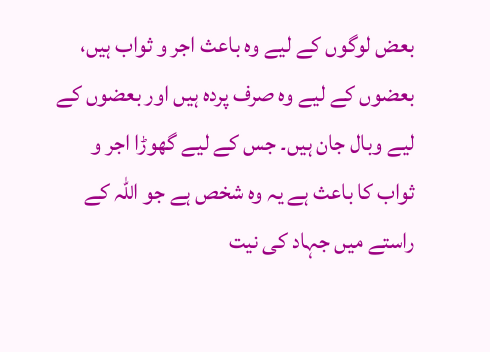بعض لوگوں کے لیے وہ باعث اجر و ثواب ہیں، بعضوں کے لیے وہ صرف پردہ ہیں اور بعضوں کے لیے وبال جان ہیں۔ جس کے لیے گھوڑا اجر و ثواب کا باعث ہے یہ وہ شخص ہے جو اللہ کے راستے میں جہاد کی نیت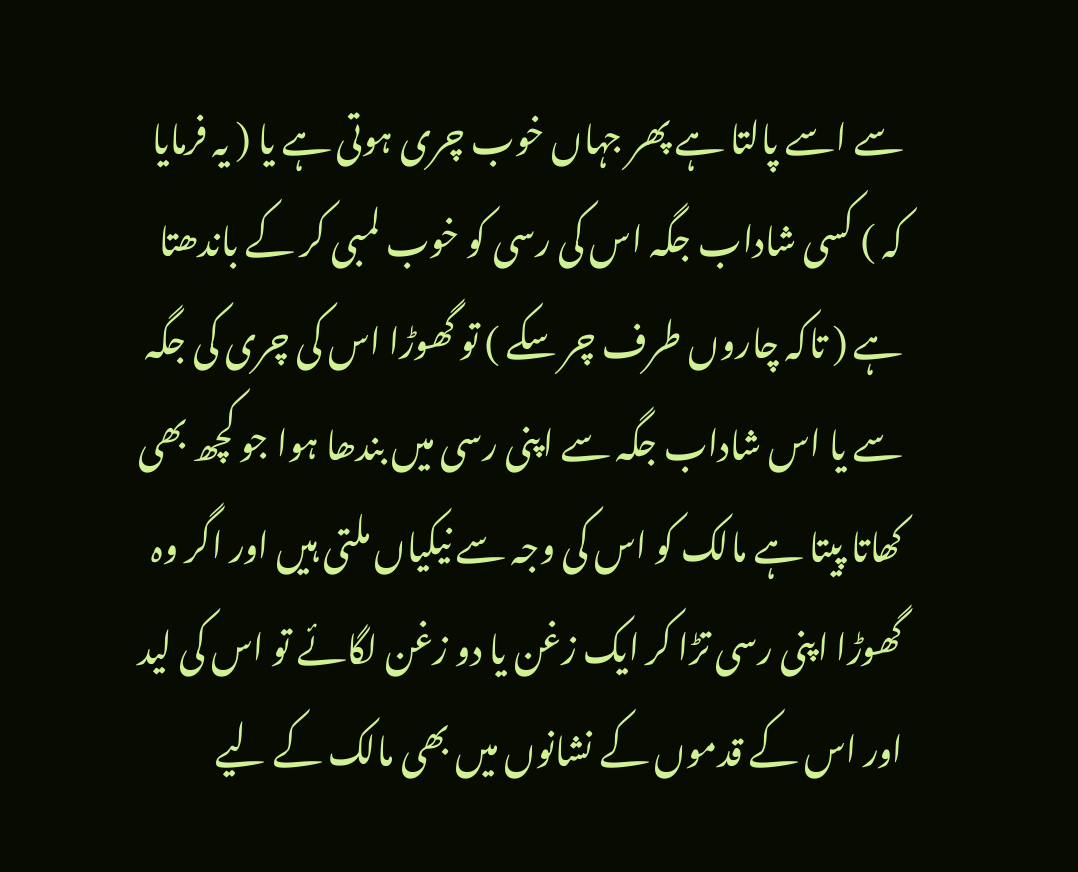سے اسے پالتا ہے پھر جہاں خوب چری ہوتی ہے یا ( یہ فرمایا کہ ) کسی شاداب جگہ اس کی رسی کو خوب لمبی کر کے باندھتا ہے ( تاکہ چاروں طرف چر سکے ) تو گھوڑا اس کی چری کی جگہ سے یا اس شاداب جگہ سے اپنی رسی میں بندھا ہوا جو کچھ بھی کھاتا پیتا ہے مالک کو اس کی وجہ سے نیکیاں ملتی ہیں اور اگر وہ گھوڑا اپنی رسی تڑا کر ایک زغن یا دو زغن لگائے تو اس کی لید اور اس کے قدموں کے نشانوں میں بھی مالک کے لیے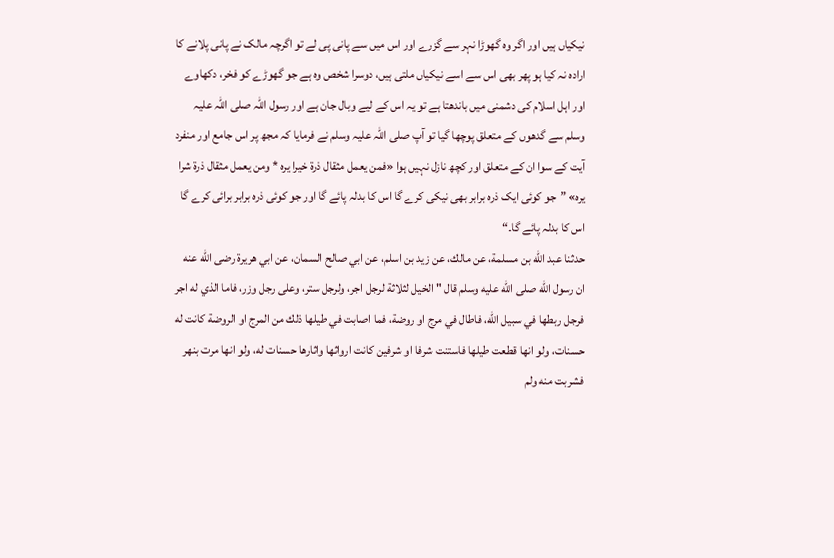نیکیاں ہیں اور اگر وہ گھوڑا نہر سے گزرے اور اس میں سے پانی پی لے تو اگرچہ مالک نے پانی پلانے کا ارادہ نہ کیا ہو پھر بھی اس سے اسے نیکیاں ملتی ہیں، دوسرا شخص وہ ہے جو گھوڑے کو فخر، دکھاوے اور اہل اسلام کی دشمنی میں باندھتا ہے تو یہ اس کے لیے وبال جان ہے اور رسول اللہ صلی اللہ علیہ وسلم سے گدھوں کے متعلق پوچھا گیا تو آپ صلی اللہ علیہ وسلم نے فرمایا کہ مجھ پر اس جامع اور منفرد آیت کے سوا ان کے متعلق اور کچھ نازل نہیں ہوا «فمن يعمل مثقال ذرة خيرا يره * ومن يعمل مثقال ذرة شرا يره» ”جو کوئی ایک ذرہ برابر بھی نیکی کرے گا اس کا بدلہ پائے گا اور جو کوئی ذرہ برابر برائی کرے گا اس کا بدلہ پائے گا۔“
حدثنا عبد الله بن مسلمة، عن مالك، عن زيد بن اسلم، عن ابي صالح السمان، عن ابي هريرة رضى الله عنه ان رسول الله صلى الله عليه وسلم قال " الخيل لثلاثة لرجل اجر، ولرجل ستر، وعلى رجل وزر، فاما الذي له اجر فرجل ربطها في سبيل الله، فاطال في مرج او روضة، فما اصابت في طيلها ذلك من المرج او الروضة كانت له حسنات، ولو انها قطعت طيلها فاستنت شرفا او شرفين كانت ارواثها واثارها حسنات له، ولو انها مرت بنهر فشربت منه ولم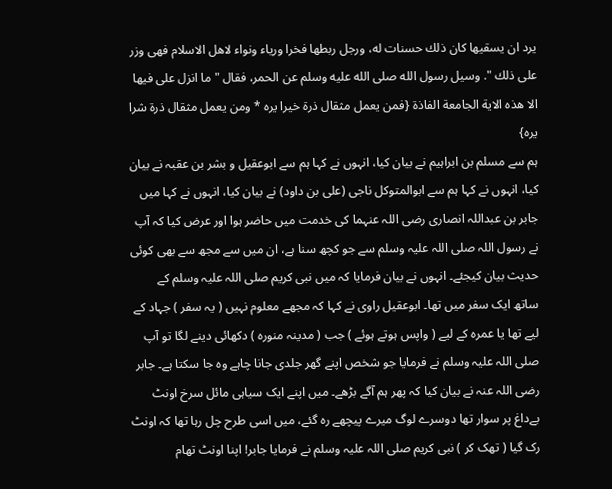يرد ان يسقيها كان ذلك حسنات له، ورجل ربطها فخرا ورياء ونواء لاهل الاسلام فهى وزر على ذلك ". وسيل رسول الله صلى الله عليه وسلم عن الحمر، فقال " ما انزل على فيها الا هذه الاية الجامعة الفاذة {فمن يعمل مثقال ذرة خيرا يره * ومن يعمل مثقال ذرة شرا يره}
ہم سے مسلم بن ابراہیم نے بیان کیا، انہوں نے کہا ہم سے ابوعقیل و بشر بن عقبہ نے بیان کیا، انہوں نے کہا ہم سے ابوالمتوکل ناجی (علی بن داود) نے بیان کیا، انہوں نے کہا میں جابر بن عبداللہ انصاری رضی اللہ عنہما کی خدمت میں حاضر ہوا اور عرض کیا کہ آپ نے رسول اللہ صلی اللہ علیہ وسلم سے جو کچھ سنا ہے، ان میں سے مجھ سے بھی کوئی حدیث بیان کیجئے۔ انہوں نے بیان فرمایا کہ میں نبی کریم صلی اللہ علیہ وسلم کے ساتھ ایک سفر میں تھا۔ ابوعقیل راوی نے کہا کہ مجھے معلوم نہیں ( یہ سفر ) جہاد کے لیے تھا یا عمرہ کے لیے ( واپس ہوتے ہوئے ) جب ( مدینہ منورہ ) دکھائی دینے لگا تو آپ صلی اللہ علیہ وسلم نے فرمایا جو شخص اپنے گھر جلدی جانا چاہے وہ جا سکتا ہے۔ جابر رضی اللہ عنہ نے بیان کیا کہ پھر ہم آگے بڑھے۔ میں اپنے ایک سیاہی مائل سرخ اونٹ بےداغ پر سوار تھا دوسرے لوگ میرے پیچھے رہ گئے، میں اسی طرح چل رہا تھا کہ اونٹ رک گیا ( تھک کر ) نبی کریم صلی اللہ علیہ وسلم نے فرمایا جابر! اپنا اونٹ تھام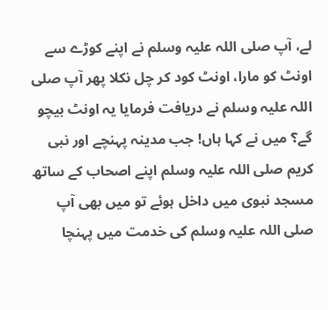لے، آپ صلی اللہ علیہ وسلم نے اپنے کوڑے سے اونٹ کو مارا، اونٹ کود کر چل نکلا پھر آپ صلی اللہ علیہ وسلم نے دریافت فرمایا یہ اونٹ بیچو گے؟ میں نے کہا ہاں! جب مدینہ پہنچے اور نبی کریم صلی اللہ علیہ وسلم اپنے اصحاب کے ساتھ مسجد نبوی میں داخل ہوئے تو میں بھی آپ صلی اللہ علیہ وسلم کی خدمت میں پہنچا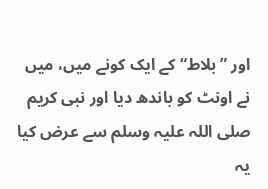اور ”بلاط“ کے ایک کونے میں، میں نے اونٹ کو باندھ دیا اور نبی کریم صلی اللہ علیہ وسلم سے عرض کیا یہ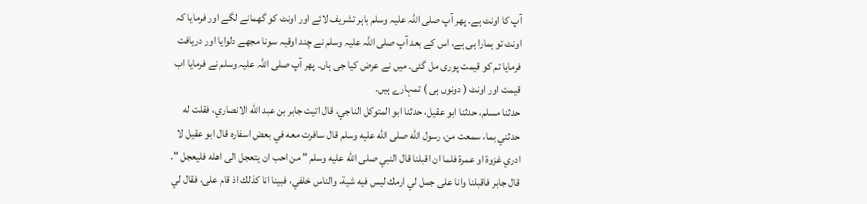آپ کا اونٹ ہے۔ پھر آپ صلی اللہ علیہ وسلم باہر تشریف لائے اور اونٹ کو گھمانے لگے اور فرمایا کہ اونٹ تو ہمارا ہی ہے، اس کے بعد آپ صلی اللہ علیہ وسلم نے چند اوقیہ سونا مجھے دلوایا اور دریافت فرمایا تم کو قیمت پوری مل گئی۔ میں نے عرض کیا جی ہاں۔ پھر آپ صلی اللہ علیہ وسلم نے فرمایا اب قیمت اور اونٹ ( دونوں ہی ) تمہارے ہیں۔
حدثنا مسلم، حدثنا ابو عقيل، حدثنا ابو المتوكل الناجي، قال اتيت جابر بن عبد الله الانصاري، فقلت له حدثني بما، سمعت من، رسول الله صلى الله عليه وسلم قال سافرت معه في بعض اسفاره قال ابو عقيل لا ادري غزوة او عمرة فلما ان اقبلنا قال النبي صلى الله عليه وسلم " من احب ان يتعجل الى اهله فليعجل ". قال جابر فاقبلنا وانا على جمل لي ارمك ليس فيه شية، والناس خلفي، فبينا انا كذلك اذ قام على، فقال لي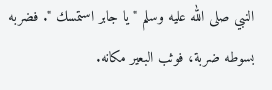النبي صلى الله عليه وسلم " يا جابر استمسك ". فضربه بسوطه ضربة، فوثب البعير مكانه.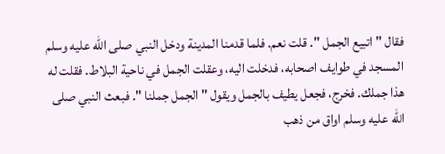فقال " اتبيع الجمل ". قلت نعم. فلما قدمنا المدينة ودخل النبي صلى الله عليه وسلم المسجد في طوايف اصحابه، فدخلت اليه، وعقلت الجمل في ناحية البلاط. فقلت له هذا جملك. فخرج، فجعل يطيف بالجمل ويقول " الجمل جملنا ". فبعث النبي صلى الله عليه وسلم اواق من ذهب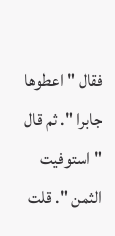فقال " اعطوها جابرا ". ثم قال " استوفيت الثمن ". قلت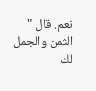نعم. قال " الثمن والجمل لك